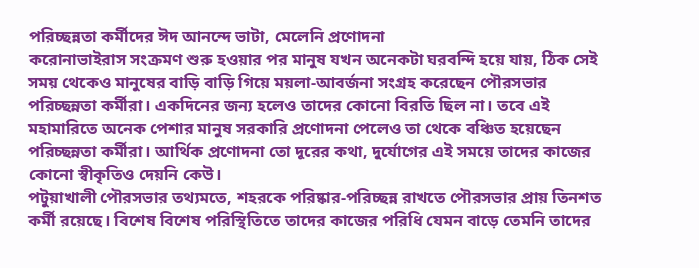পরিচ্ছন্নতা কর্মীদের ঈদ আনন্দে ভাটা, মেলেনি প্রণোদনা
করোনাভাইরাস সংক্রমণ শুরু হওয়ার পর মানুষ যখন অনেকটা ঘরবন্দি হয়ে যায়, ঠিক সেই সময় থেকেও মানুষের বাড়ি বাড়ি গিয়ে ময়লা-আবর্জনা সংগ্রহ করেছেন পৌরসভার পরিচ্ছন্নতা কর্মীরা। একদিনের জন্য হলেও তাদের কোনো বিরতি ছিল না। তবে এই মহামারিতে অনেক পেশার মানুষ সরকারি প্রণোদনা পেলেও তা থেকে বঞ্চিত হয়েছেন পরিচ্ছন্নতা কর্মীরা। আর্থিক প্রণোদনা তো দূরের কথা, দুর্যোগের এই সময়ে তাদের কাজের কোনো স্বীকৃতিও দেয়নি কেউ।
পটুয়াখালী পৌরসভার তথ্যমতে, শহরকে পরিষ্কার-পরিচ্ছন্ন রাখতে পৌরসভার প্রায় তিনশত কর্মী রয়েছে। বিশেষ বিশেষ পরিস্থিতিতে তাদের কাজের পরিধি যেমন বাড়ে তেমনি তাদের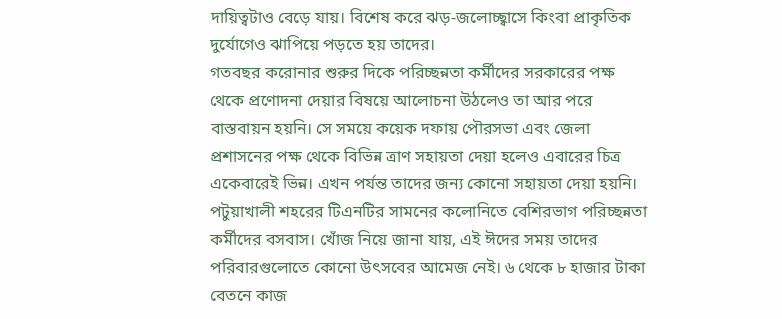দায়িত্বটাও বেড়ে যায়। বিশেষ করে ঝড়-জলোচ্ছ্বাসে কিংবা প্রাকৃতিক দুর্যোগেও ঝাপিয়ে পড়তে হয় তাদের।
গতবছর করোনার শুরুর দিকে পরিচ্ছন্নতা কর্মীদের সরকারের পক্ষ থেকে প্রণোদনা দেয়ার বিষয়ে আলোচনা উঠলেও তা আর পরে বাস্তবায়ন হয়নি। সে সময়ে কয়েক দফায় পৌরসভা এবং জেলা প্রশাসনের পক্ষ থেকে বিভিন্ন ত্রাণ সহায়তা দেয়া হলেও এবারের চিত্র একেবারেই ভিন্ন। এখন পর্যন্ত তাদের জন্য কোনো সহায়তা দেয়া হয়নি।
পটুয়াখালী শহরের টিএনটির সামনের কলোনিতে বেশিরভাগ পরিচ্ছন্নতা কর্মীদের বসবাস। খোঁজ নিয়ে জানা যায়, এই ঈদের সময় তাদের পরিবারগুলোতে কোনো উৎসবের আমেজ নেই। ৬ থেকে ৮ হাজার টাকা বেতনে কাজ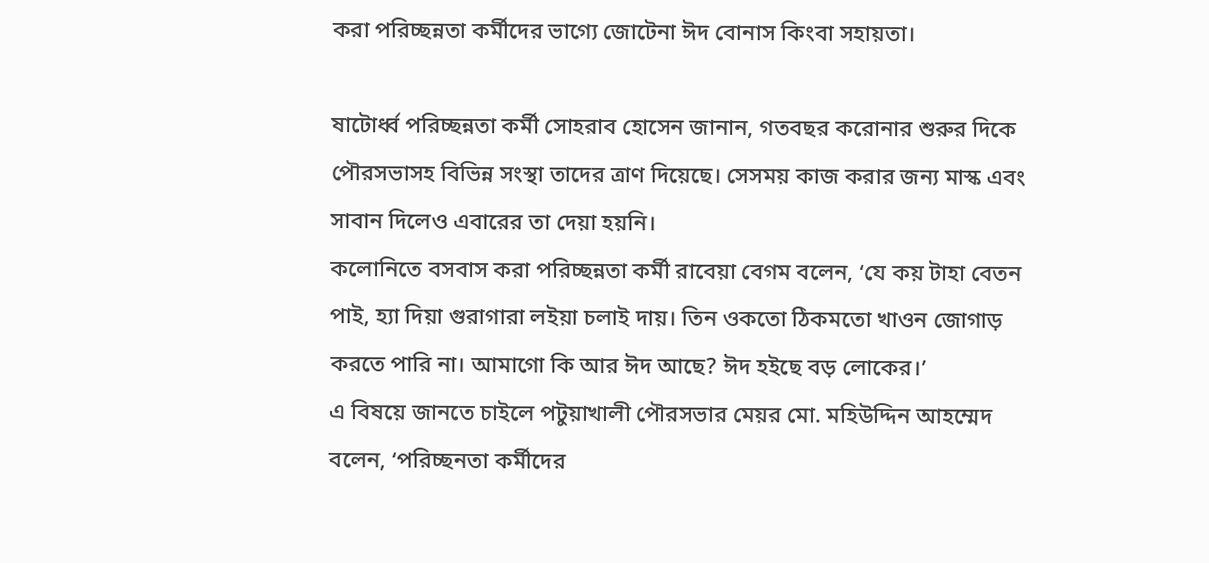করা পরিচ্ছন্নতা কর্মীদের ভাগ্যে জোটেনা ঈদ বোনাস কিংবা সহায়তা।

ষাটোর্ধ্ব পরিচ্ছন্নতা কর্মী সোহরাব হোসেন জানান, গতবছর করোনার শুরুর দিকে পৌরসভাসহ বিভিন্ন সংস্থা তাদের ত্রাণ দিয়েছে। সেসময় কাজ করার জন্য মাস্ক এবং সাবান দিলেও এবারের তা দেয়া হয়নি।
কলোনিতে বসবাস করা পরিচ্ছন্নতা কর্মী রাবেয়া বেগম বলেন, ‘যে কয় টাহা বেতন পাই, হ্যা দিয়া গুরাগারা লইয়া চলাই দায়। তিন ওকতো ঠিকমতো খাওন জোগাড় করতে পারি না। আমাগো কি আর ঈদ আছে? ঈদ হইছে বড় লোকের।’
এ বিষয়ে জানতে চাইলে পটুয়াখালী পৌরসভার মেয়র মো. মহিউদ্দিন আহম্মেদ বলেন, ‘পরিচ্ছনতা কর্মীদের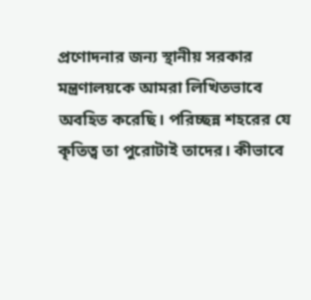প্রণোদনার জন্য স্থানীয় সরকার মন্ত্রণালয়কে আমরা লিখিতভাবে অবহিত করেছি। পরিচ্ছন্ন শহরের যে কৃতিত্ব তা পুরোটাই তাদের। কীভাবে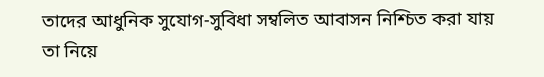তাদের আধুনিক সুযোগ-সুবিধা সম্বলিত আবাসন নিশ্চিত করা যায় তা নিয়ে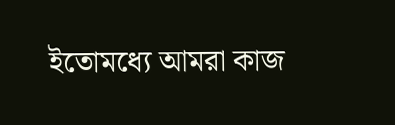ইতোমধ্যে আমরা কাজ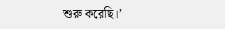শুরু করেছি।’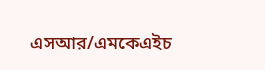এসআর/এমকেএইচ